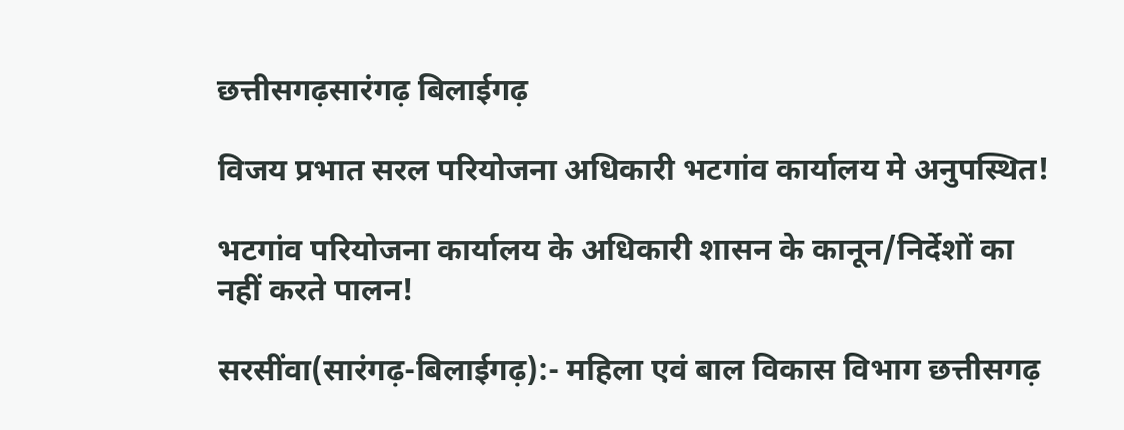छत्तीसगढ़सारंगढ़ बिलाईगढ़

विजय प्रभात सरल परियोजना अधिकारी भटगांव कार्यालय मे अनुपस्थित!

भटगांव परियोजना कार्यालय के अधिकारी शासन के कानून/निर्देशों का नहीं करते पालन!

सरसींवा(सारंगढ़-बिलाईगढ़):- महिला एवं बाल विकास विभाग छत्तीसगढ़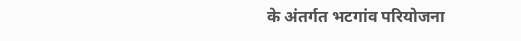के अंतर्गत भटगांव परियोजना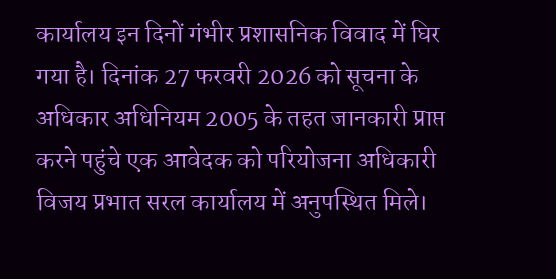कार्यालय इन दिनों गंभीर प्रशासनिक विवाद में घिर गया है। दिनांक 27 फरवरी 2026 को सूचना के अधिकार अधिनियम 2005 के तहत जानकारी प्राप्त करने पहुंचे एक आवेदक को परियोजना अधिकारी विजय प्रभात सरल कार्यालय में अनुपस्थित मिले।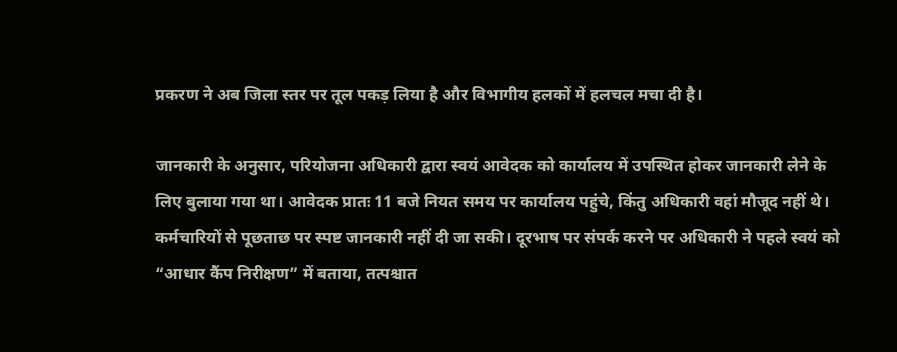प्रकरण ने अब जिला स्तर पर तूल पकड़ लिया है और विभागीय हलकों में हलचल मचा दी है।

जानकारी के अनुसार, परियोजना अधिकारी द्वारा स्वयं आवेदक को कार्यालय में उपस्थित होकर जानकारी लेने के लिए बुलाया गया था। आवेदक प्रातः 11 बजे नियत समय पर कार्यालय पहुंचे, किंतु अधिकारी वहां मौजूद नहीं थे। कर्मचारियों से पूछताछ पर स्पष्ट जानकारी नहीं दी जा सकी। दूरभाष पर संपर्क करने पर अधिकारी ने पहले स्वयं को “आधार कैंप निरीक्षण” में बताया, तत्पश्चात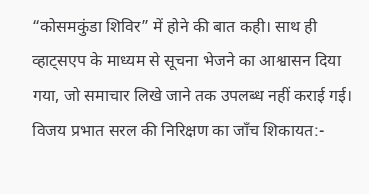“कोसमकुंडा शिविर” में होने की बात कही। साथ ही व्हाट्सएप के माध्यम से सूचना भेजने का आश्वासन दिया गया, जो समाचार लिखे जाने तक उपलब्ध नहीं कराई गई।
विजय प्रभात सरल की निरिक्षण का जाँच शिकायत:-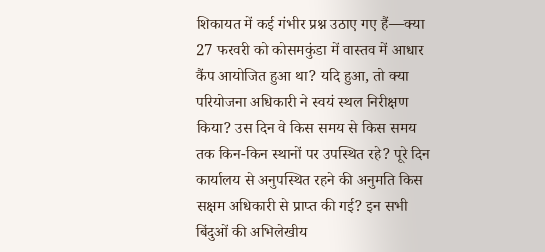शिकायत में कई गंभीर प्रश्न उठाए गए हैं—क्या 27 फरवरी को कोसमकुंडा में वास्तव में आधार कैंप आयोजित हुआ था? यदि हुआ, तो क्या परियोजना अधिकारी ने स्वयं स्थल निरीक्षण किया? उस दिन वे किस समय से किस समय तक किन-किन स्थानों पर उपस्थित रहे? पूरे दिन कार्यालय से अनुपस्थित रहने की अनुमति किस सक्षम अधिकारी से प्राप्त की गई? इन सभी बिंदुओं की अभिलेखीय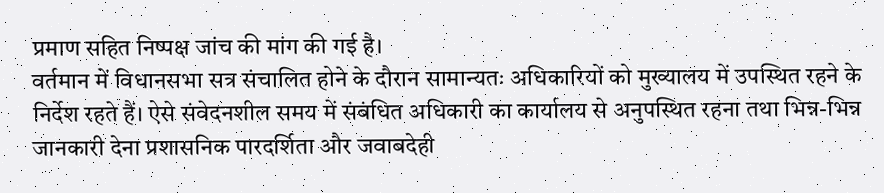प्रमाण सहित निष्पक्ष जांच की मांग की गई है।
वर्तमान में विधानसभा सत्र संचालित होने के दौरान सामान्यतः अधिकारियों को मुख्यालय में उपस्थित रहने के निर्देश रहते हैं। ऐसे संवेदनशील समय में संबंधित अधिकारी का कार्यालय से अनुपस्थित रहना तथा भिन्न-भिन्न जानकारी देना प्रशासनिक पारदर्शिता और जवाबदेही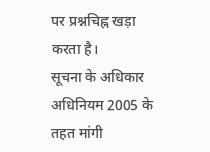पर प्रश्नचिह्न खड़ा करता है।
सूचना के अधिकार अधिनियम 2005 के तहत मांगी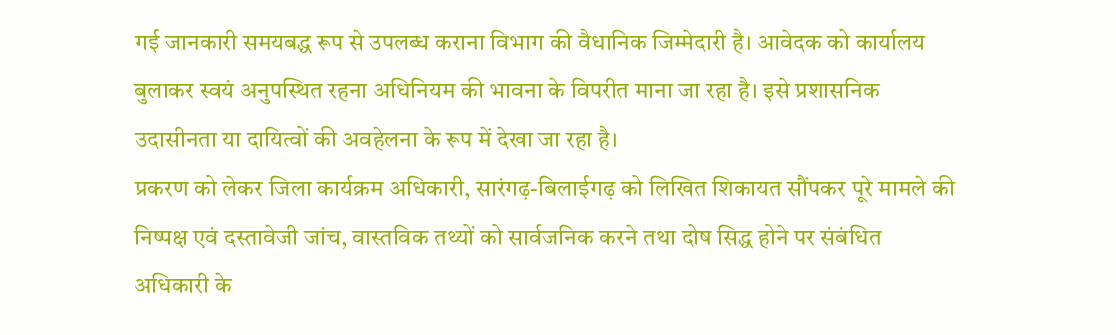गई जानकारी समयबद्ध रूप से उपलब्ध कराना विभाग की वैधानिक जिम्मेदारी है। आवेदक को कार्यालय बुलाकर स्वयं अनुपस्थित रहना अधिनियम की भावना के विपरीत माना जा रहा है। इसे प्रशासनिक उदासीनता या दायित्वों की अवहेलना के रूप में देखा जा रहा है।
प्रकरण को लेकर जिला कार्यक्रम अधिकारी, सारंगढ़-बिलाईगढ़ को लिखित शिकायत सौंपकर पूरे मामले की निष्पक्ष एवं दस्तावेजी जांच, वास्तविक तथ्यों को सार्वजनिक करने तथा दोष सिद्ध होने पर संबंधित अधिकारी के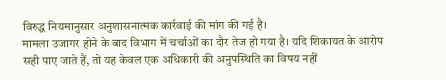विरुद्ध नियमानुसार अनुशासनात्मक कार्रवाई की मांग की गई है।
मामला उजागर होने के बाद विभाग में चर्चाओं का दौर तेज हो गया है। यदि शिकायत के आरोप सही पाए जाते हैं, तो यह केवल एक अधिकारी की अनुपस्थिति का विषय नहीं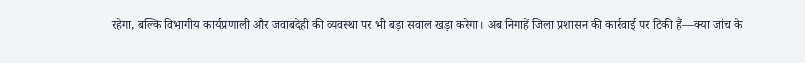रहेगा, बल्कि विभागीय कार्यप्रणाली और जवाबदेही की व्यवस्था पर भी बड़ा सवाल खड़ा करेगा। अब निगाहें जिला प्रशासन की कार्रवाई पर टिकी हैं—क्या जांच के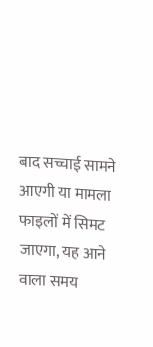बाद सच्चाई सामने आएगी या मामला फाइलों में सिमट जाएगा, यह आने वाला समय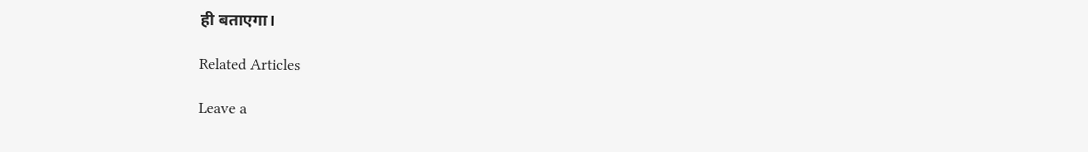ही बताएगा।

Related Articles

Leave a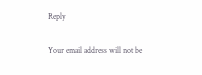Reply

Your email address will not be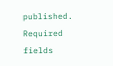published. Required fields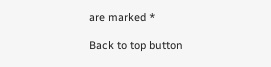are marked *

Back to top button